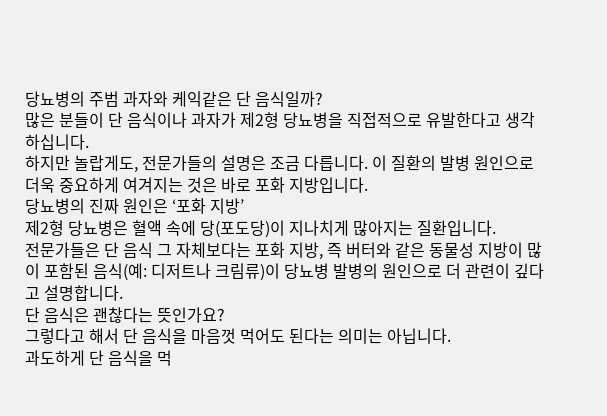당뇨병의 주범 과자와 케익같은 단 음식일까?
많은 분들이 단 음식이나 과자가 제2형 당뇨병을 직접적으로 유발한다고 생각하십니다.
하지만 놀랍게도, 전문가들의 설명은 조금 다릅니다. 이 질환의 발병 원인으로 더욱 중요하게 여겨지는 것은 바로 포화 지방입니다.
당뇨병의 진짜 원인은 ‘포화 지방’
제2형 당뇨병은 혈액 속에 당(포도당)이 지나치게 많아지는 질환입니다.
전문가들은 단 음식 그 자체보다는 포화 지방, 즉 버터와 같은 동물성 지방이 많이 포함된 음식(예: 디저트나 크림류)이 당뇨병 발병의 원인으로 더 관련이 깊다고 설명합니다.
단 음식은 괜찮다는 뜻인가요?
그렇다고 해서 단 음식을 마음껏 먹어도 된다는 의미는 아닙니다.
과도하게 단 음식을 먹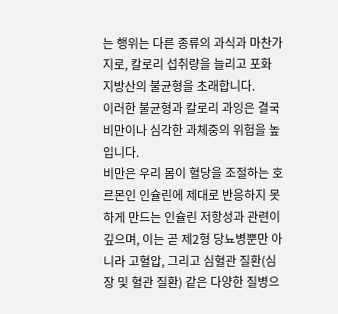는 행위는 다른 종류의 과식과 마찬가지로, 칼로리 섭취량을 늘리고 포화 지방산의 불균형을 초래합니다.
이러한 불균형과 칼로리 과잉은 결국 비만이나 심각한 과체중의 위험을 높입니다.
비만은 우리 몸이 혈당을 조절하는 호르몬인 인슐린에 제대로 반응하지 못하게 만드는 인슐린 저항성과 관련이 깊으며, 이는 곧 제2형 당뇨병뿐만 아니라 고혈압, 그리고 심혈관 질환(심장 및 혈관 질환) 같은 다양한 질병으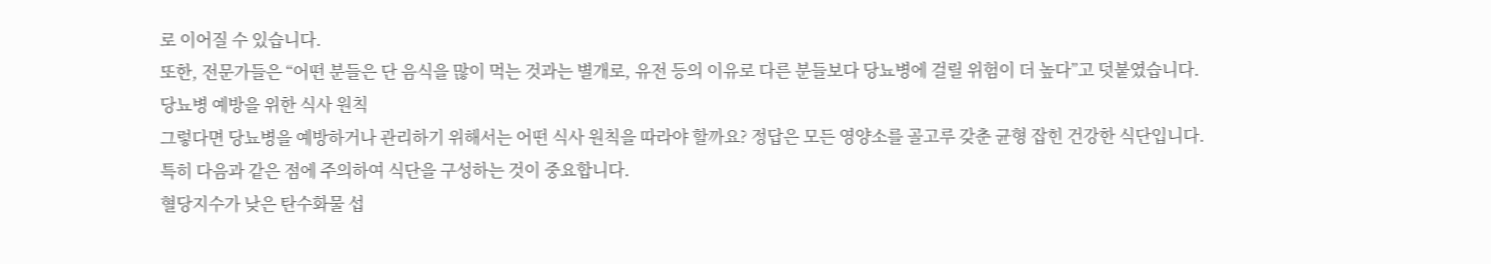로 이어질 수 있습니다.
또한, 전문가들은 “어떤 분들은 단 음식을 많이 먹는 것과는 별개로, 유전 등의 이유로 다른 분들보다 당뇨병에 걸릴 위험이 더 높다”고 덧붙였습니다.
당뇨병 예방을 위한 식사 원칙
그렇다면 당뇨병을 예방하거나 관리하기 위해서는 어떤 식사 원칙을 따라야 할까요? 정답은 모든 영양소를 골고루 갖춘 균형 잡힌 건강한 식단입니다.
특히 다음과 같은 점에 주의하여 식단을 구성하는 것이 중요합니다.
혈당지수가 낮은 탄수화물 섭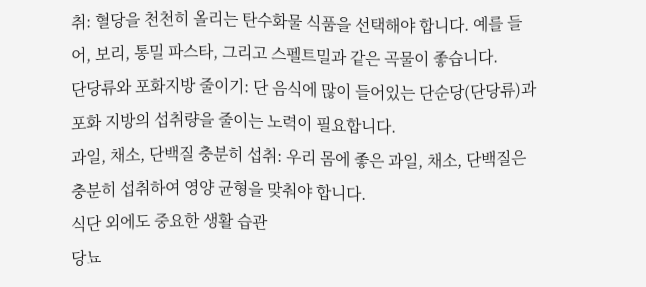취: 혈당을 천천히 올리는 탄수화물 식품을 선택해야 합니다. 예를 들어, 보리, 통밀 파스타, 그리고 스펠트밀과 같은 곡물이 좋습니다.
단당류와 포화지방 줄이기: 단 음식에 많이 들어있는 단순당(단당류)과 포화 지방의 섭취량을 줄이는 노력이 필요합니다.
과일, 채소, 단백질 충분히 섭취: 우리 몸에 좋은 과일, 채소, 단백질은 충분히 섭취하여 영양 균형을 맞춰야 합니다.
식단 외에도 중요한 생활 습관
당뇨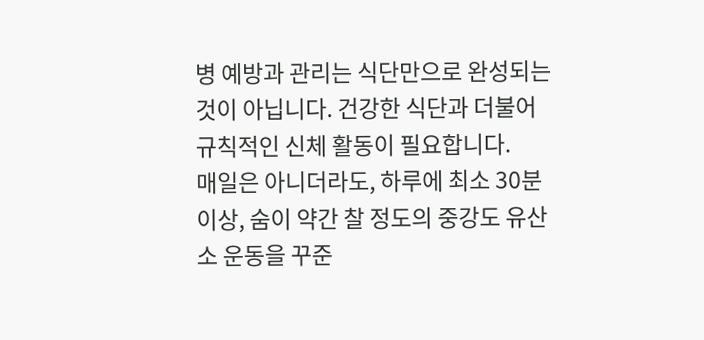병 예방과 관리는 식단만으로 완성되는 것이 아닙니다. 건강한 식단과 더불어 규칙적인 신체 활동이 필요합니다.
매일은 아니더라도, 하루에 최소 30분 이상, 숨이 약간 찰 정도의 중강도 유산소 운동을 꾸준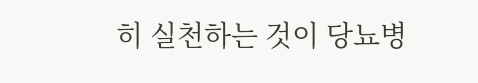히 실천하는 것이 당뇨병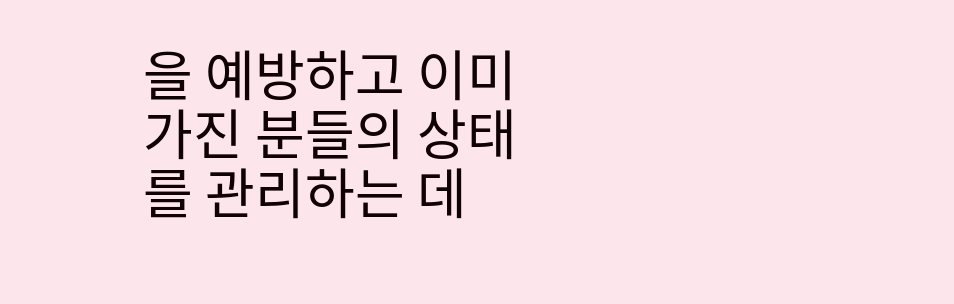을 예방하고 이미 가진 분들의 상태를 관리하는 데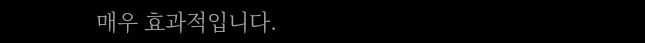매우 효과적입니다.